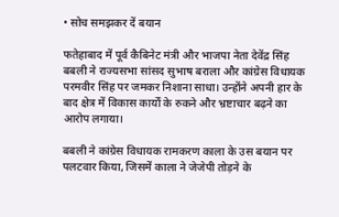• सोच समझकर दें बयान

फतेहाबाद में पूर्व कैबिनेट मंत्री और भाजपा नेता देवेंद्र सिंह बबली ने राज्यसभा सांसद सुभाष बराला और कांग्रेस विधायक परमवीर सिंह पर जमकर निशाना साधा। उन्होंने अपनी हार के बाद क्षेत्र में विकास कार्यों के रुकने और भ्रष्टाचार बढ़ने का आरोप लगाया।

बबली ने कांग्रेस विधायक रामकरण काला के उस बयान पर पलटवार किया, जिसमें काला ने जेजेपी तोड़ने के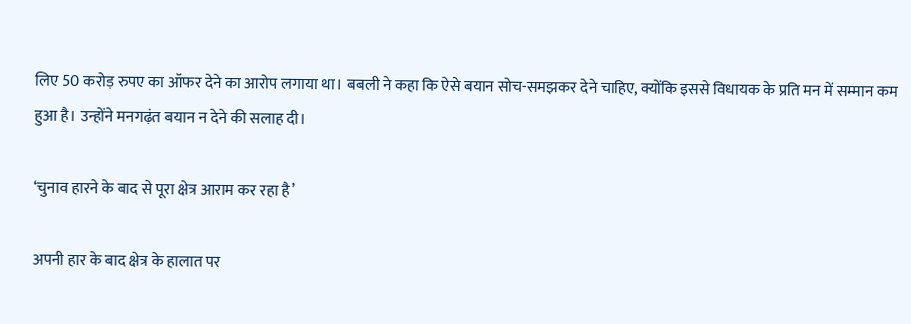लिए 50 करोड़ रुपए का ऑफर देने का आरोप लगाया था। बबली ने कहा कि ऐसे बयान सोच-समझकर देने चाहिए, क्योंकि इससे विधायक के प्रति मन में सम्मान कम हुआ है। उन्होंने मनगढ़ंत बयान न देने की सलाह दी।

‘चुनाव हारने के बाद से पूरा क्षेत्र आराम कर रहा है’

अपनी हार के बाद क्षेत्र के हालात पर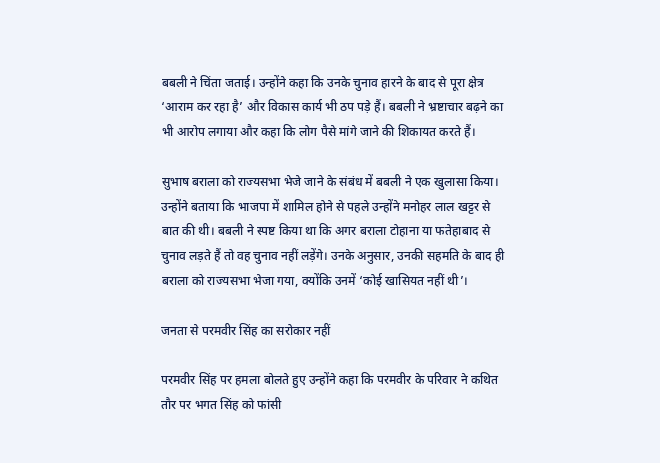बबली ने चिंता जताई। उन्होंने कहा कि उनके चुनाव हारने के बाद से पूरा क्षेत्र ‘आराम कर रहा है’ और विकास कार्य भी ठप पड़े हैं। बबली ने भ्रष्टाचार बढ़ने का भी आरोप लगाया और कहा कि लोग पैसे मांगे जाने की शिकायत करते हैं।

सुभाष बराला को राज्यसभा भेजे जाने के संबंध में बबली ने एक खुलासा किया। उन्होंने बताया कि भाजपा में शामिल होने से पहले उन्होंने मनोहर लाल खट्टर से बात की थी। बबली ने स्पष्ट किया था कि अगर बराला टोहाना या फतेहाबाद से चुनाव लड़ते हैं तो वह चुनाव नहीं लड़ेंगे। उनके अनुसार, उनकी सहमति के बाद ही बराला को राज्यसभा भेजा गया, क्योंकि उनमें ‘कोई खासियत नहीं थी’।

जनता से परमवीर सिंह का सरोकार नहीं

परमवीर सिंह पर हमला बोलते हुए उन्होंने कहा कि परमवीर के परिवार ने कथित तौर पर भगत सिंह को फांसी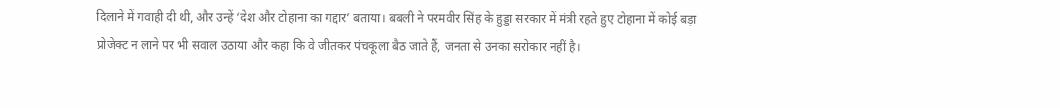दिलाने में गवाही दी थी, और उन्हें ‘देश और टोहाना का गद्दार’ बताया। बबली ने परमवीर सिंह के हुड्डा सरकार में मंत्री रहते हुए टोहाना में कोई बड़ा प्रोजेक्ट न लाने पर भी सवाल उठाया और कहा कि वे जीतकर पंचकूला बैठ जाते हैं, जनता से उनका सरोकार नहीं है।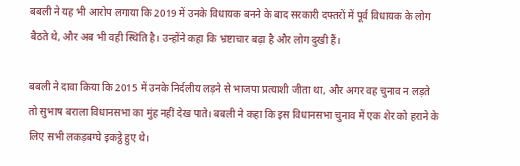बबली ने यह भी आरोप लगाया कि 2019 में उनके विधायक बनने के बाद सरकारी दफ्तरों में पूर्व विधायक के लोग बैठते थे, और अब भी वही स्थिति है। उन्होंने कहा कि भ्रष्टाचार बढ़ा है और लोग दुखी हैं।

बबली ने दावा किया कि 2015 में उनके निर्दलीय लड़ने से भाजपा प्रत्याशी जीता था, और अगर वह चुनाव न लड़ते तो सुभाष बराला विधानसभा का मुंह नहीं देख पाते। बबली ने कहा कि इस विधानसभा चुनाव में एक शेर को हराने के लिए सभी लकड़बग्घे इकट्ठे हुए थे।